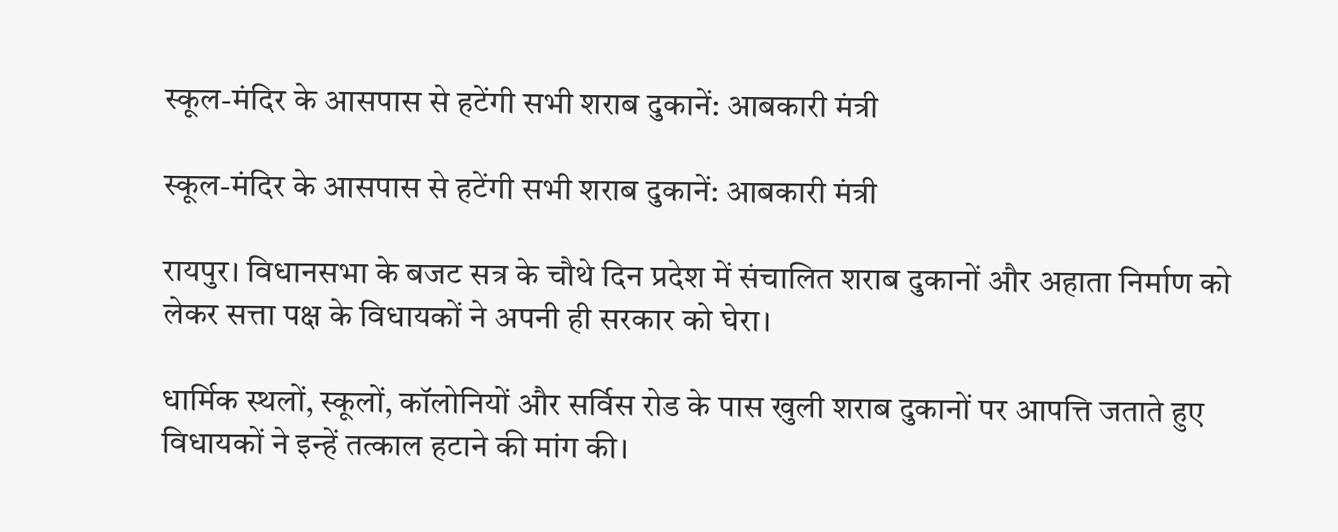स्कूल-मंदिर के आसपास से हटेंगी सभी शराब दुकानें: आबकारी मंत्री

स्कूल-मंदिर के आसपास से हटेंगी सभी शराब दुकानें: आबकारी मंत्री

रायपुर। विधानसभा के बजट सत्र के चौथे दिन प्रदेश में संचालित शराब दुकानों और अहाता निर्माण को लेकर सत्ता पक्ष के विधायकों ने अपनी ही सरकार को घेरा।

धार्मिक स्थलों, स्कूलों, कॉलोनियों और सर्विस रोड के पास खुली शराब दुकानों पर आपत्ति जताते हुए विधायकों ने इन्हें तत्काल हटाने की मांग की।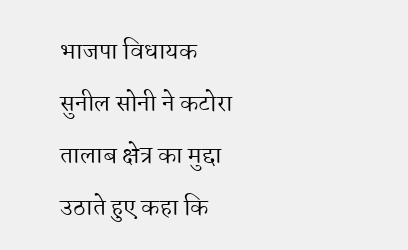भाजपा विधायक सुनील सोनी ने कटोरा तालाब क्षेत्र का मुद्दा उठाते हुए कहा कि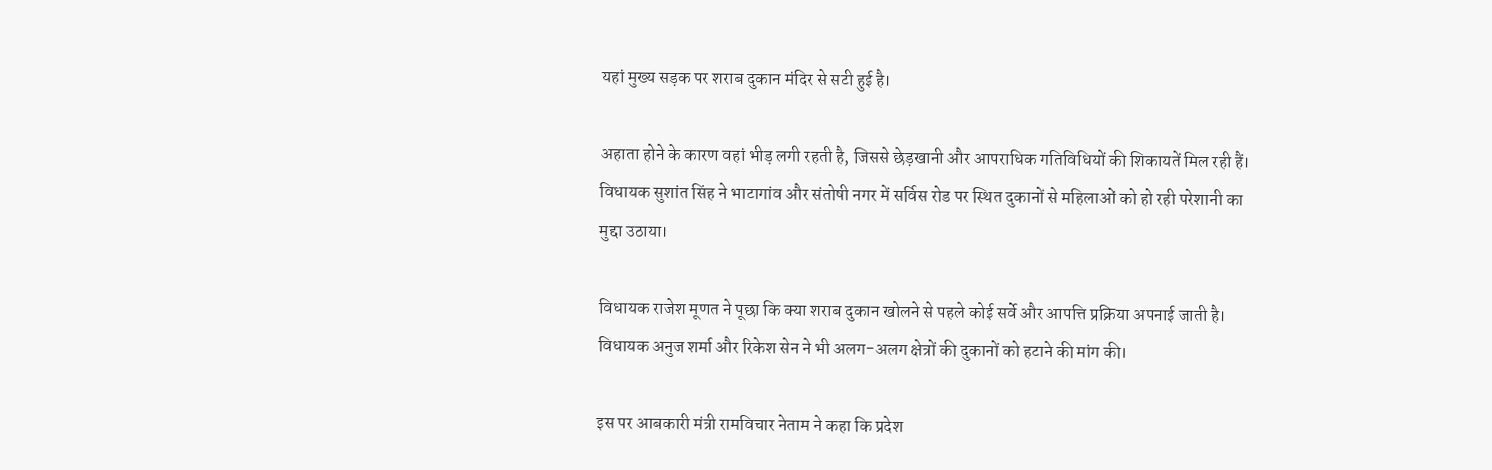यहां मुख्य सड़क पर शराब दुकान मंदिर से सटी हुई है।

अहाता होने के कारण वहां भीड़ लगी रहती है, जिससे छेड़खानी और आपराधिक गतिविधियों की शिकायतें मिल रही हैं। विधायक सुशांत सिंह ने भाटागांव और संतोषी नगर में सर्विस रोड पर स्थित दुकानों से महिलाओं को हो रही परेशानी का मुद्दा उठाया।

विधायक राजेश मूणत ने पूछा कि क्या शराब दुकान खोलने से पहले कोई सर्वे और आपत्ति प्रक्रिया अपनाई जाती है। विधायक अनुज शर्मा और रिकेश सेन ने भी अलग-अलग क्षेत्रों की दुकानों को हटाने की मांग की।

इस पर आबकारी मंत्री रामविचार नेताम ने कहा कि प्रदेश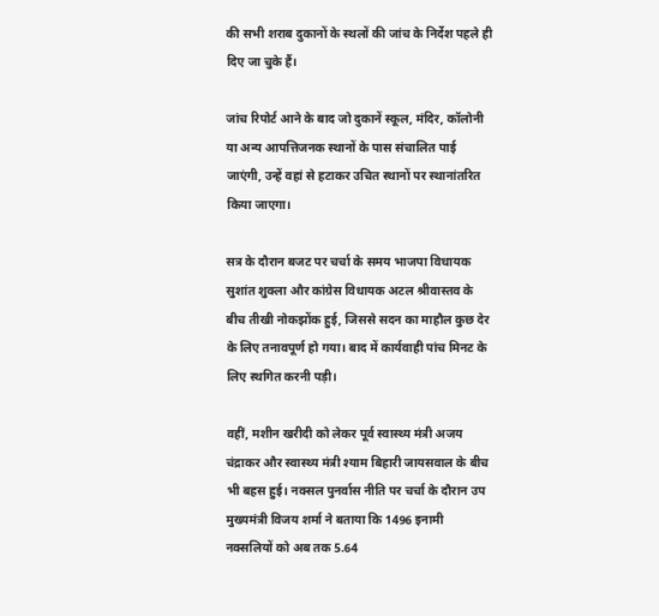की सभी शराब दुकानों के स्थलों की जांच के निर्देश पहले ही दिए जा चुके हैं।

जांच रिपोर्ट आने के बाद जो दुकानें स्कूल, मंदिर, कॉलोनी या अन्य आपत्तिजनक स्थानों के पास संचालित पाई जाएंगी, उन्हें वहां से हटाकर उचित स्थानों पर स्थानांतरित किया जाएगा।

सत्र के दौरान बजट पर चर्चा के समय भाजपा विधायक सुशांत शुक्ला और कांग्रेस विधायक अटल श्रीवास्तव के बीच तीखी नोकझोंक हुई, जिससे सदन का माहौल कुछ देर के लिए तनावपूर्ण हो गया। बाद में कार्यवाही पांच मिनट के लिए स्थगित करनी पड़ी।

वहीं, मशीन खरीदी को लेकर पूर्व स्वास्थ्य मंत्री अजय चंद्राकर और स्वास्थ्य मंत्री श्याम बिहारी जायसवाल के बीच भी बहस हुई। नक्सल पुनर्वास नीति पर चर्चा के दौरान उप मुख्यमंत्री विजय शर्मा ने बताया कि 1496 इनामी नक्सलियों को अब तक 5.64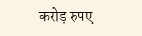करोड़ रुपए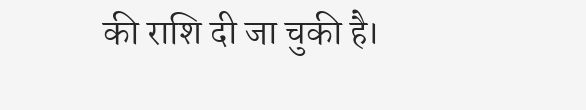की राशि दी जा चुकी है।